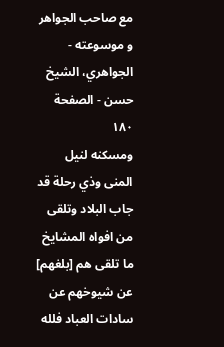مع صاحب الجواهر و موسوعته - الجواهري، الشيخ حسن - الصفحة ١٨٠
ومسكنه لنيل المنى وذي رحلة قد جاب البلاد وتلقى من افواه المشايخ ما تلقى هم [بلغهم] عن شيوخهم عن سادات العباد فلله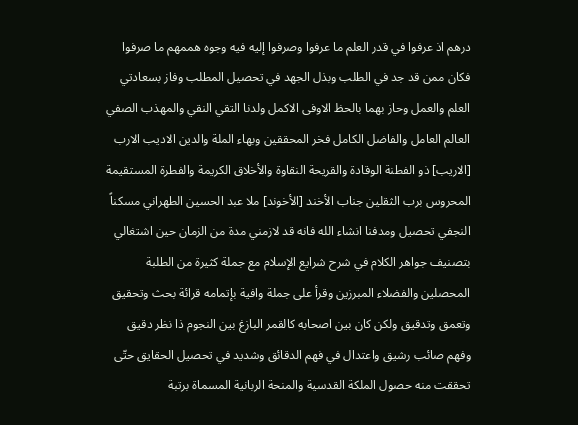درهم اذ عرفوا في قدر العلم ما عرفوا وصرفوا إليه فيه وجوه هممهم ما صرفوا فكان ممن قد جد في الطلب وبذل الجهد في تحصيل المطلب وفاز بسعادتي العلم والعمل وحاز بهما بالحظ الاوفى الاكمل ولدنا التقي النقي والمهذب الصفي العالم العامل والفاضل الكامل فخر المحققين وبهاء الملة والدين الاديب الارب [الاريب] ذو الفطنة الوقادة والقريحة النقاوة والأخلاق الكريمة والفطرة المستقيمة المحروس برب الثقلين جناب الأخند [الأخوند] ملا عبد الحسين الطهراني مسكناً النجفي تحصيل ومدفنا انشاء الله فانه قد لازمني مدة من الزمان حين اشتغالي بتصنيف جواهر الكلام في شرح شرايع الإسلام مع جملة كثيرة من الطلبة المحصلين والفضلاء المبرزين وقرأ على جملة وافية بإتمامه قرائة بحث وتحقيق وتعمق وتدقيق ولكن كان بين اصحابه كالقمر البازغ بين النجوم ذا نظر دقيق وفهم صائب رشيق واعتدال في فهم الدقائق وشديد في تحصيل الحقايق حتّى تحققت منه حصول الملكة القدسية والمنحة الربانية المسماة برتبة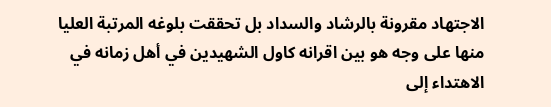الاجتهاد مقرونة بالرشاد والسداد بل تحققت بلوغه المرتبة العليا منها على وجه هو بين اقرانه كاول الشهيدين في أهل زمانه في الاهتداء إلى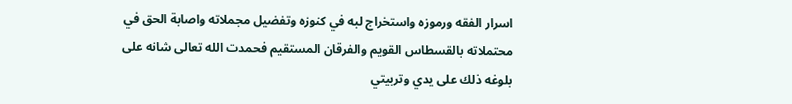اسرار الفقه ورموزه واستخراج لبه في كنوزه وتفضيل مجملاته واصابة الحق في محتملاته بالقسطاس القويم والفرقان المستقيم فحمدت الله تعالى شانه على بلوغه ذلك على يدي وتربيتي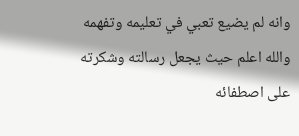وانه لم يضيع تعبي في تعليمه وتفهمه والله اعلم حيث يجعل رسالته وشكرته على اصطفائه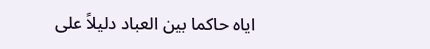اياه حاكما بين العباد دليلاً على